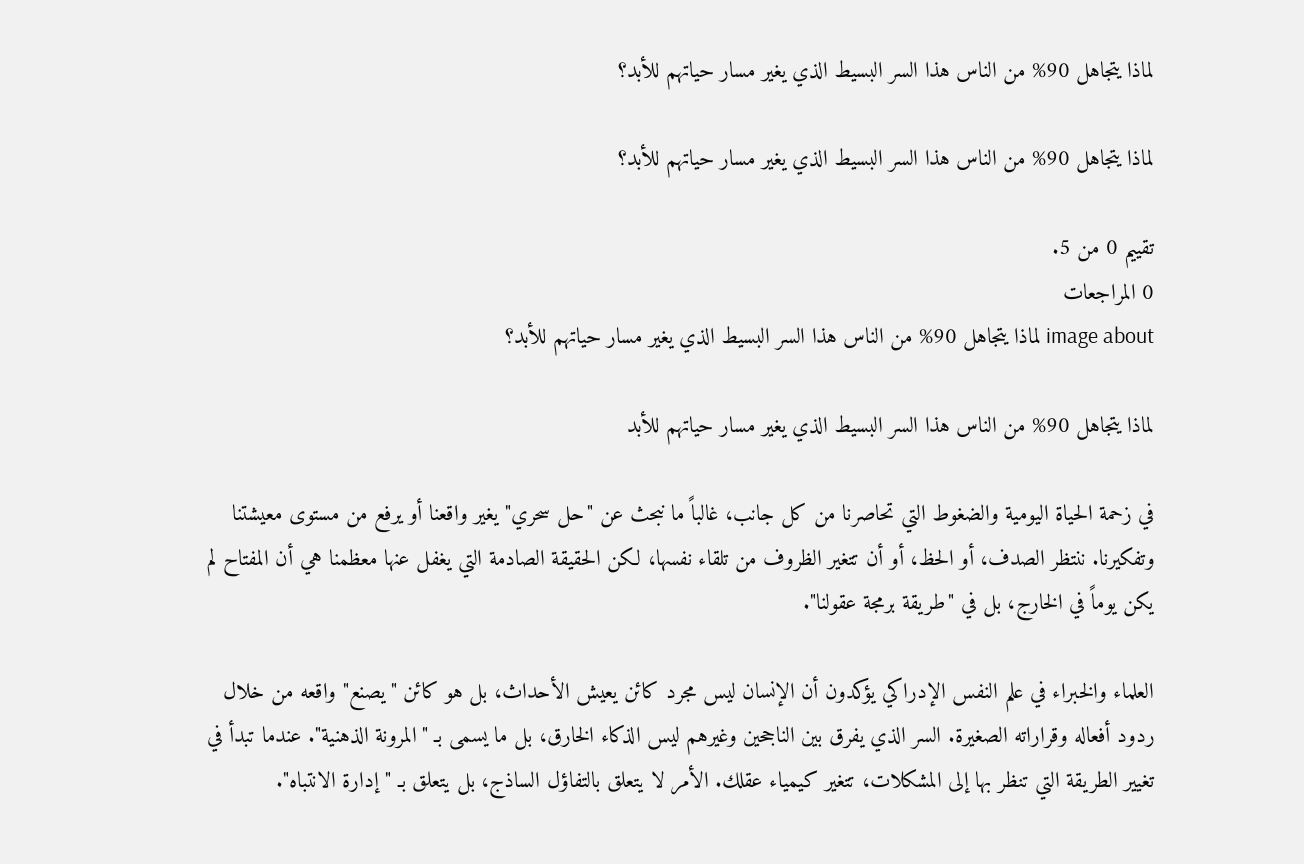لماذا يتجاهل 90% من الناس هذا السر البسيط الذي يغير مسار حياتهم للأبد؟

لماذا يتجاهل 90% من الناس هذا السر البسيط الذي يغير مسار حياتهم للأبد؟

تقييم 0 من 5.
0 المراجعات
image about لماذا يتجاهل 90% من الناس هذا السر البسيط الذي يغير مسار حياتهم للأبد؟

لماذا يتجاهل 90% من الناس هذا السر البسيط الذي يغير مسار حياتهم للأبد

في زحمة الحياة اليومية والضغوط التي تحاصرنا من كل جانب، غالباً ما نبحث عن "حل سحري" يغير واقعنا أو يرفع من مستوى معيشتنا وتفكيرنا. ننتظر الصدف، أو الحظ، أو أن تتغير الظروف من تلقاء نفسها، لكن الحقيقة الصادمة التي يغفل عنها معظمنا هي أن المفتاح لم يكن يوماً في الخارج، بل في "طريقة برمجة عقولنا".

العلماء والخبراء في علم النفس الإدراكي يؤكدون أن الإنسان ليس مجرد كائن يعيش الأحداث، بل هو كائن "يصنع" واقعه من خلال ردود أفعاله وقراراته الصغيرة. السر الذي يفرق بين الناجحين وغيرهم ليس الذكاء الخارق، بل ما يسمى بـ "المرونة الذهنية". عندما تبدأ في تغيير الطريقة التي تنظر بها إلى المشكلات، تتغير كيمياء عقلك. الأمر لا يتعلق بالتفاؤل الساذج، بل يتعلق بـ "إدارة الانتباه".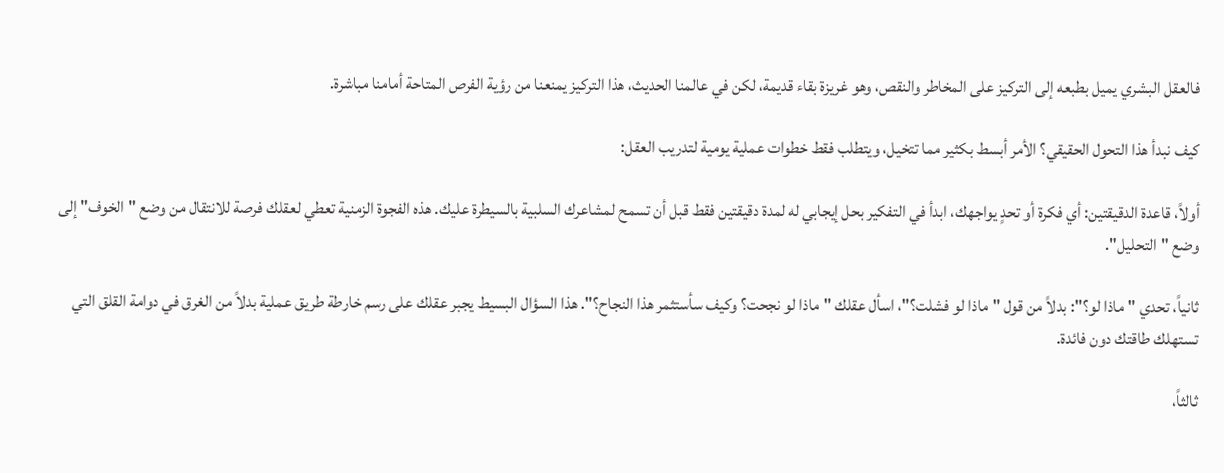فالعقل البشري يميل بطبعه إلى التركيز على المخاطر والنقص، وهو غريزة بقاء قديمة، لكن في عالمنا الحديث، هذا التركيز يمنعنا من رؤية الفرص المتاحة أمامنا مباشرة.

كيف نبدأ هذا التحول الحقيقي؟ الأمر أبسط بكثير مما تتخيل، ويتطلب فقط خطوات عملية يومية لتدريب العقل:

أولاً، قاعدة الدقيقتين: أي فكرة أو تحدٍ يواجهك، ابدأ في التفكير بحل إيجابي له لمدة دقيقتين فقط قبل أن تسمح لمشاعرك السلبية بالسيطرة عليك. هذه الفجوة الزمنية تعطي لعقلك فرصة للانتقال من وضع "الخوف" إلى وضع "التحليل".

ثانياً، تحدي "ماذا لو؟": بدلاً من قول "ماذا لو فشلت؟"، اسأل عقلك "ماذا لو نجحت؟ وكيف سأستثمر هذا النجاح؟". هذا السؤال البسيط يجبر عقلك على رسم خارطة طريق عملية بدلاً من الغرق في دوامة القلق التي تستهلك طاقتك دون فائدة.

ثالثاً،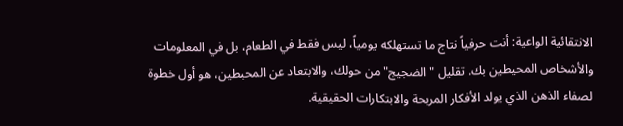الانتقائية الواعية: أنت حرفياً نتاج ما تستهلكه يومياً، ليس فقط في الطعام، بل في المعلومات والأشخاص المحيطين بك. تقليل "الضجيج" من حولك، والابتعاد عن المحبطين، هو أول خطوة لصفاء الذهن الذي يولد الأفكار المربحة والابتكارات الحقيقية.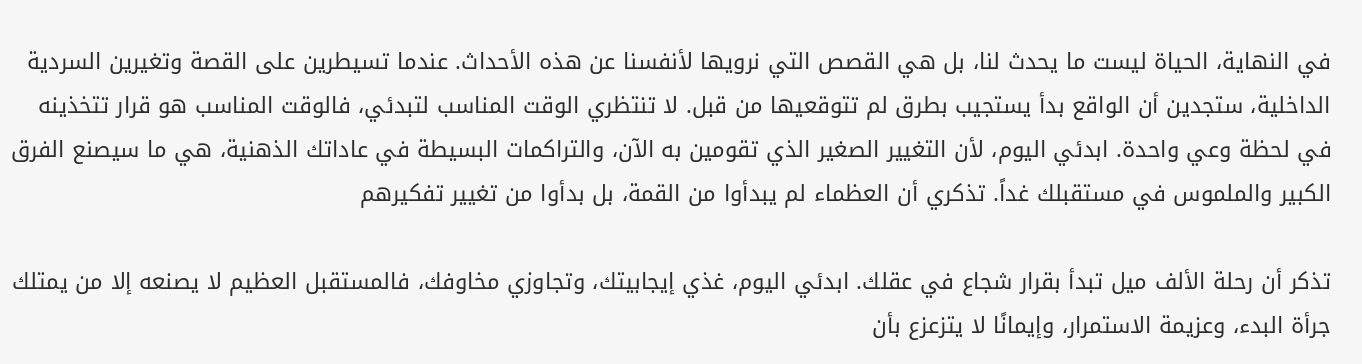في النهاية، الحياة ليست ما يحدث لنا، بل هي القصص التي نرويها لأنفسنا عن هذه الأحداث. عندما تسيطرين على القصة وتغيرين السردية الداخلية، ستجدين أن الواقع بدأ يستجيب بطرق لم تتوقعيها من قبل. لا تنتظري الوقت المناسب لتبدئي، فالوقت المناسب هو قرار تتخذينه في لحظة وعي واحدة. ابدئي اليوم، لأن التغيير الصغير الذي تقومين به الآن، والتراكمات البسيطة في عاداتك الذهنية، هي ما سيصنع الفرق الكبير والملموس في مستقبلك غداً. تذكري أن العظماء لم يبدأوا من القمة، بل بدأوا من تغيير تفكيرهم

تذكر أن رحلة الألف ميل تبدأ بقرار شجاع في عقلك. ابدئي اليوم، غذي إيجابيتك، وتجاوزي مخاوفك، فالمستقبل العظيم لا يصنعه إلا من يمتلك جرأة البدء، وعزيمة الاستمرار، وإيمانًا لا يتزعزع بأن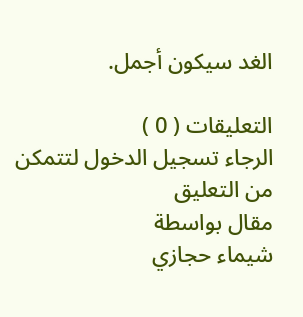الغد سيكون أجمل.

التعليقات ( 0 )
الرجاء تسجيل الدخول لتتمكن من التعليق
مقال بواسطة
شيماء حجازي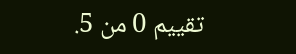تقييم 0 من 5.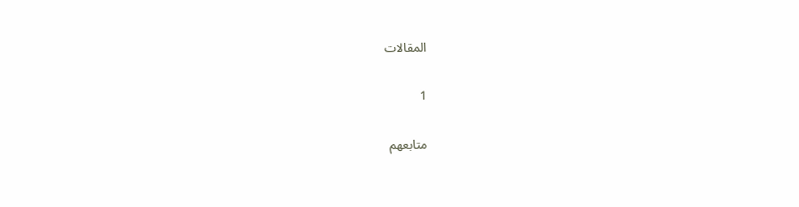المقالات

1

متابعهم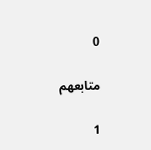0

متابعهم

1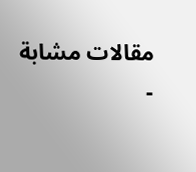مقالات مشابة
-